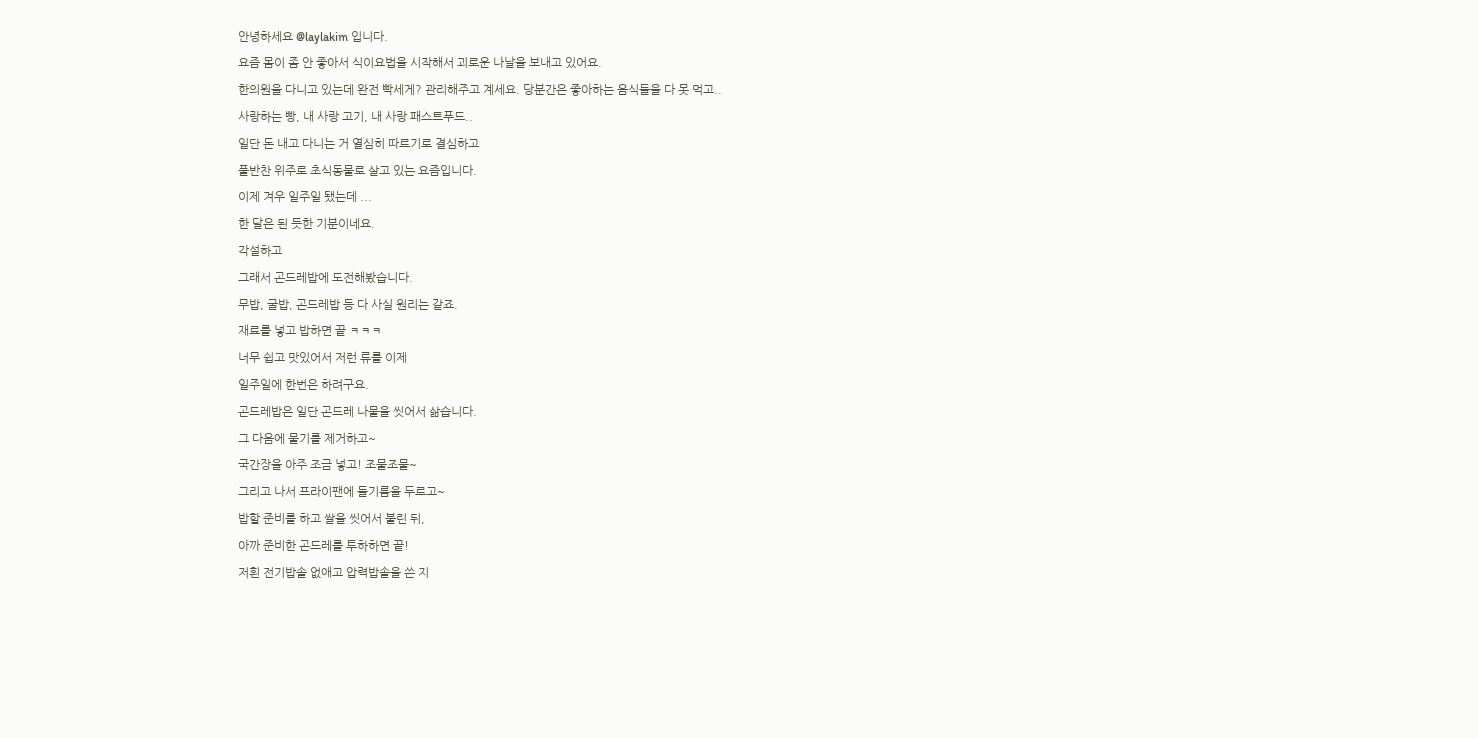안녕하세요 @laylakim 입니다.
요즘 몸이 좀 안 좋아서 식이요법을 시작해서 괴로운 나날을 보내고 있어요.
한의원을 다니고 있는데 완전 빡세게? 관리해주고 계세요. 당분간은 좋아하는 음식들을 다 못 먹고..
사랑하는 빵, 내 사랑 고기, 내 사랑 패스트푸드..
일단 돈 내고 다니는 거 열심히 따르기로 결심하고
풀반찬 위주로 초식동물로 살고 있는 요즘입니다.
이제 겨우 일주일 됐는데 ...
한 달은 된 듯한 기분이네요.
각설하고
그래서 곤드레밥에 도전해봤습니다.
무밥, 굴밥, 곤드레밥 등 다 사실 원리는 같죠.
재료를 넣고 밥하면 끝 ㅋㅋㅋ
너무 쉽고 맛있어서 저런 류를 이제
일주일에 한번은 하려구요.
곤드레밥은 일단 곤드레 나물을 씻어서 삶습니다.
그 다음에 물기를 제거하고~
국간장을 아주 조금 넣고! 조물조물~
그리고 나서 프라이팬에 들기름을 두르고~
밥할 준비를 하고 쌀을 씻어서 불린 뒤,
아까 준비한 곤드레를 투하하면 끝!
저흰 전기밥솥 없애고 압력밥솥을 쓴 지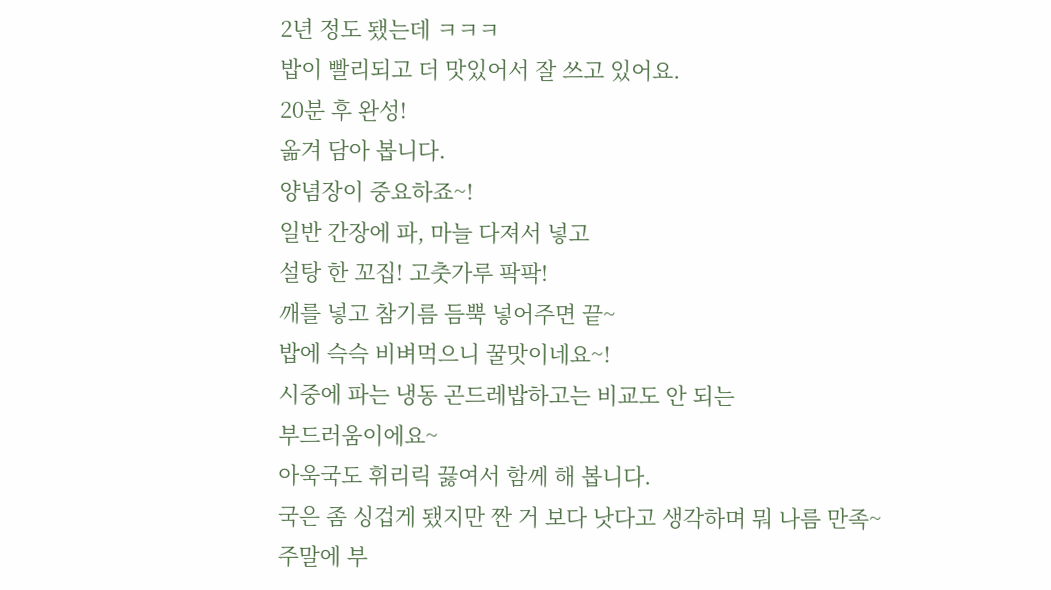2년 정도 됐는데 ㅋㅋㅋ
밥이 빨리되고 더 맛있어서 잘 쓰고 있어요.
20분 후 완성!
옮겨 담아 봅니다.
양념장이 중요하죠~!
일반 간장에 파, 마늘 다져서 넣고
설탕 한 꼬집! 고춧가루 팍팍!
깨를 넣고 참기름 듬뿍 넣어주면 끝~
밥에 슥슥 비벼먹으니 꿀맛이네요~!
시중에 파는 냉동 곤드레밥하고는 비교도 안 되는
부드러움이에요~
아욱국도 휘리릭 끓여서 함께 해 봅니다.
국은 좀 싱겁게 됐지만 짠 거 보다 낫다고 생각하며 뭐 나름 만족~
주말에 부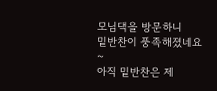모님댁을 방문하니
밑반찬이 풍족해졌네요~
아직 밑반찬은 제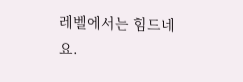레벨에서는 힘드네요.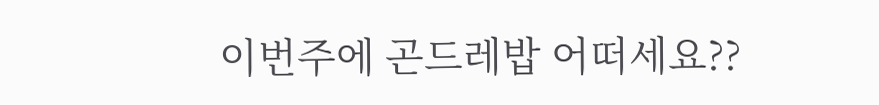이번주에 곤드레밥 어떠세요??